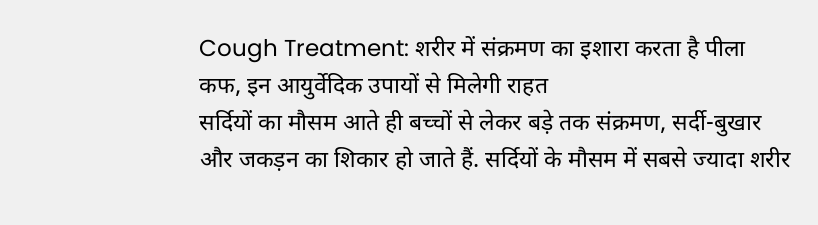Cough Treatment: शरीर में संक्रमण का इशारा करता है पीला कफ, इन आयुर्वेदिक उपायों से मिलेगी राहत
सर्दियों का मौसम आते ही बच्चों से लेकर बड़े तक संक्रमण, सर्दी-बुखार और जकड़न का शिकार हो जाते हैं. सर्दियों के मौसम में सबसे ज्यादा शरीर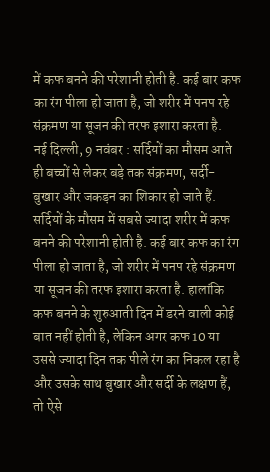में कफ बनने की परेशानी होती है. कई बार कफ का रंग पीला हो जाता है, जो शरीर में पनप रहे संक्रमण या सूजन की तरफ इशारा करता है.
नई दिल्ली, 9 नवंबर : सर्दियों का मौसम आते ही बच्चों से लेकर बड़े तक संक्रमण, सर्दी-बुखार और जकड़न का शिकार हो जाते हैं. सर्दियों के मौसम में सबसे ज्यादा शरीर में कफ बनने की परेशानी होती है. कई बार कफ का रंग पीला हो जाता है, जो शरीर में पनप रहे संक्रमण या सूजन की तरफ इशारा करता है. हालांकि कफ बनने के शुरुआती दिन में डरने वाली कोई बात नहीं होती है, लेकिन अगर कफ 10 या उससे ज्यादा दिन तक पीले रंग का निकल रहा है और उसके साथ बुखार और सर्दी के लक्षण हैं, तो ऐसे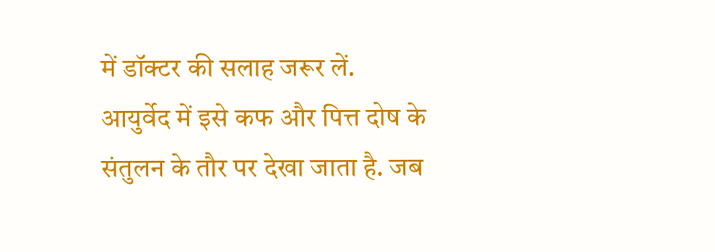में डॉक्टर की सलाह जरूर लें.
आयुर्वेद में इसे कफ और पित्त दोष के संतुलन के तौर पर देखा जाता है. जब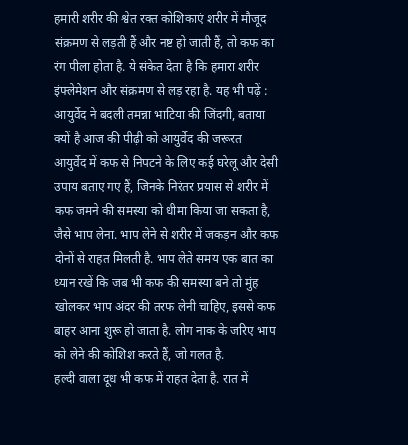हमारी शरीर की श्वेत रक्त कोशिकाएं शरीर में मौजूद संक्रमण से लड़ती हैं और नष्ट हो जाती हैं, तो कफ का रंग पीला होता है. ये संकेत देता है कि हमारा शरीर इंफ्लेमेशन और संक्रमण से लड़ रहा है. यह भी पढ़ें : आयुर्वेद ने बदली तमन्ना भाटिया की जिंदगी, बताया क्यों है आज की पीढ़ी को आयुर्वेद की जरूरत
आयुर्वेद में कफ से निपटने के लिए कई घरेलू और देसी उपाय बताए गए हैं, जिनके निरंतर प्रयास से शरीर में कफ जमने की समस्या को धीमा किया जा सकता है, जैसे भाप लेना. भाप लेने से शरीर में जकड़न और कफ दोनों से राहत मिलती है. भाप लेते समय एक बात का ध्यान रखें कि जब भी कफ की समस्या बने तो मुंह खोलकर भाप अंदर की तरफ लेनी चाहिए, इससे कफ बाहर आना शुरू हो जाता है. लोग नाक के जरिए भाप को लेने की कोशिश करते हैं, जो गलत है.
हल्दी वाला दूध भी कफ में राहत देता है. रात में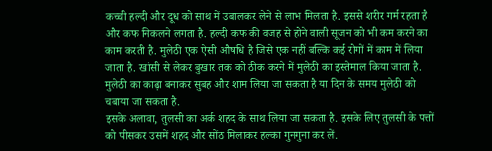कच्ची हल्दी और दूध को साथ में उबालकर लेने से लाभ मिलता है. इससे शरीर गर्म रहता है और कफ निकलने लगता है. हल्दी कफ की वजह से होने वाली सूजन को भी कम करने का काम करती है. मुलेठी एक ऐसी औषधि है जिसे एक नहीं बल्कि कई रोगों में काम में लिया जाता है. खांसी से लेकर बुखार तक को ठीक करने में मुलेठी का इस्तेमाल किया जाता है. मुलेठी का काढ़ा बनाकर सुबह और शाम लिया जा सकता है या दिन के समय मुलेठी को चबाया जा सकता है.
इसके अलावा, तुलसी का अर्क शहद के साथ लिया जा सकता है. इसके लिए तुलसी के पत्तों को पीसकर उसमें शहद और सोंठ मिलाकर हल्का गुनगुना कर लें.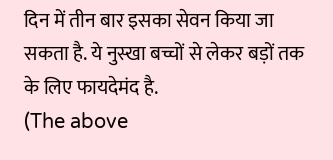दिन में तीन बार इसका सेवन किया जा सकता है. ये नुस्खा बच्चों से लेकर बड़ों तक के लिए फायदेमंद है.
(The above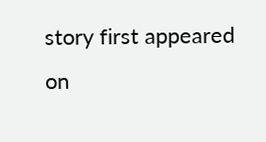story first appeared on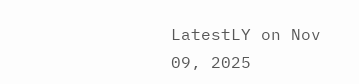LatestLY on Nov 09, 2025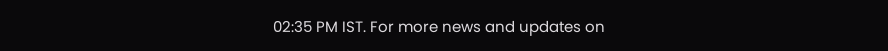02:35 PM IST. For more news and updates on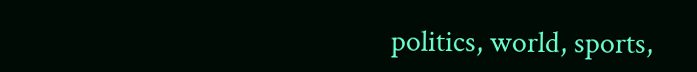politics, world, sports,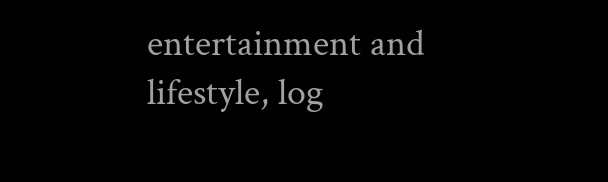entertainment and lifestyle, log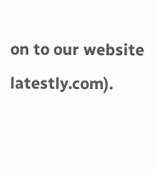on to our website latestly.com).